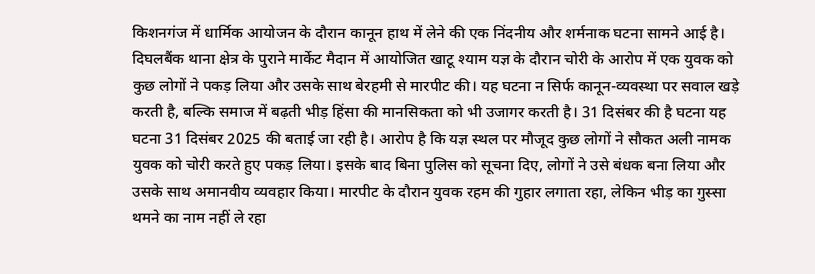किशनगंज में धार्मिक आयोजन के दौरान कानून हाथ में लेने की एक निंदनीय और शर्मनाक घटना सामने आई है। दिघलबैंक थाना क्षेत्र के पुराने मार्केट मैदान में आयोजित खाटू श्याम यज्ञ के दौरान चोरी के आरोप में एक युवक को कुछ लोगों ने पकड़ लिया और उसके साथ बेरहमी से मारपीट की। यह घटना न सिर्फ कानून-व्यवस्था पर सवाल खड़े करती है, बल्कि समाज में बढ़ती भीड़ हिंसा की मानसिकता को भी उजागर करती है। 31 दिसंबर की है घटना यह घटना 31 दिसंबर 2025 की बताई जा रही है। आरोप है कि यज्ञ स्थल पर मौजूद कुछ लोगों ने सौकत अली नामक युवक को चोरी करते हुए पकड़ लिया। इसके बाद बिना पुलिस को सूचना दिए, लोगों ने उसे बंधक बना लिया और उसके साथ अमानवीय व्यवहार किया। मारपीट के दौरान युवक रहम की गुहार लगाता रहा, लेकिन भीड़ का गुस्सा थमने का नाम नहीं ले रहा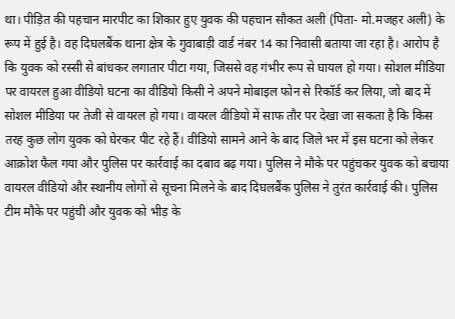था। पीड़ित की पहचान मारपीट का शिकार हुए युवक की पहचान सौकत अली (पिता- मो.मजहर अली) के रूप में हुई है। वह दिघलबैंक थाना क्षेत्र के गुवाबाड़ी वार्ड नंबर 14 का निवासी बताया जा रहा है। आरोप है कि युवक को रस्सी से बांधकर लगातार पीटा गया, जिससे वह गंभीर रूप से घायल हो गया। सोशल मीडिया पर वायरल हुआ वीडियो घटना का वीडियो किसी ने अपने मोबाइल फोन से रिकॉर्ड कर लिया, जो बाद में सोशल मीडिया पर तेजी से वायरल हो गया। वायरल वीडियो में साफ तौर पर देखा जा सकता है कि किस तरह कुछ लोग युवक को घेरकर पीट रहे हैं। वीडियो सामने आने के बाद जिले भर में इस घटना को लेकर आक्रोश फैल गया और पुलिस पर कार्रवाई का दबाव बढ़ गया। पुलिस ने मौके पर पहुंचकर युवक को बचाया वायरल वीडियो और स्थानीय लोगों से सूचना मिलने के बाद दिघलबैंक पुलिस ने तुरंत कार्रवाई की। पुलिस टीम मौके पर पहुंची और युवक को भीड़ के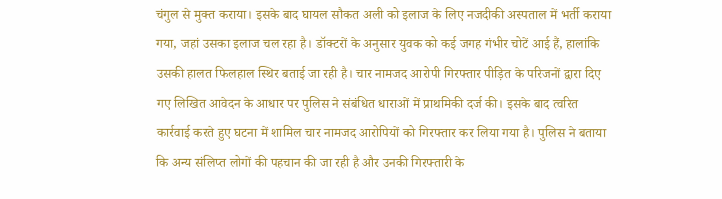चंगुल से मुक्त कराया। इसके बाद घायल सौकत अली को इलाज के लिए नजदीकी अस्पताल में भर्ती कराया गया, जहां उसका इलाज चल रहा है। डॉक्टरों के अनुसार युवक को कई जगह गंभीर चोटें आई हैं, हालांकि उसकी हालत फिलहाल स्थिर बताई जा रही है। चार नामजद आरोपी गिरफ्तार पीड़ित के परिजनों द्वारा दिए गए लिखित आवेदन के आधार पर पुलिस ने संबंधित धाराओं में प्राथमिकी दर्ज की। इसके बाद त्वरित कार्रवाई करते हुए घटना में शामिल चार नामजद आरोपियों को गिरफ्तार कर लिया गया है। पुलिस ने बताया कि अन्य संलिप्त लोगों की पहचान की जा रही है और उनकी गिरफ्तारी के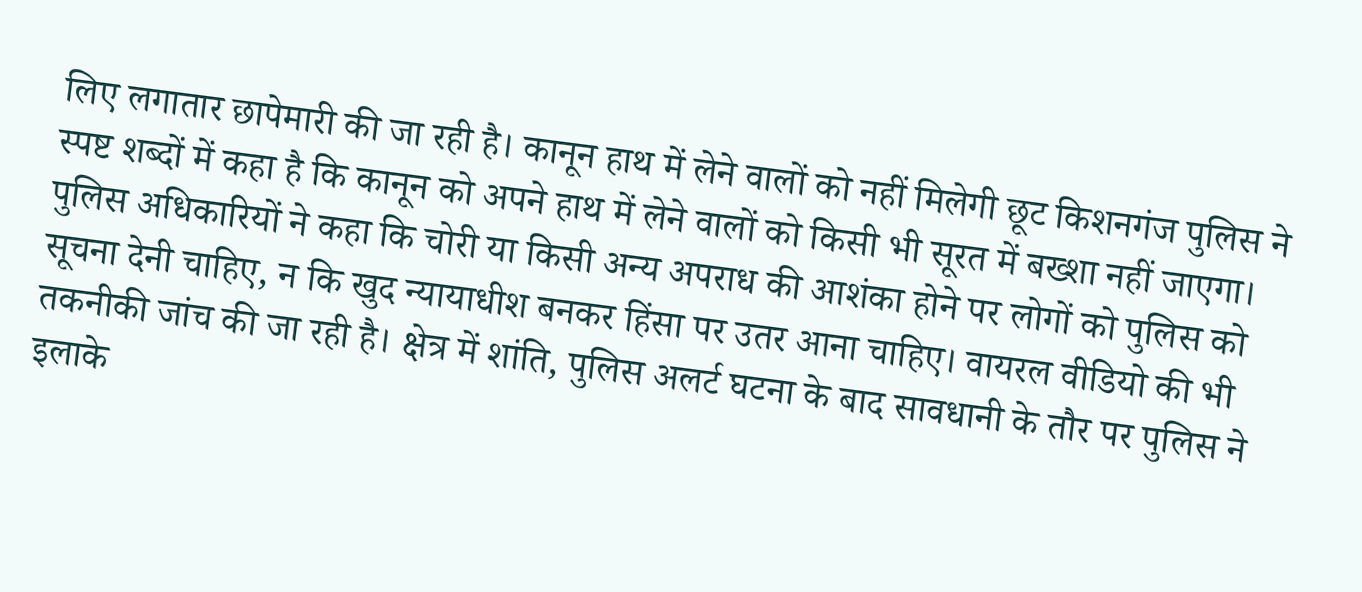लिए लगातार छापेमारी की जा रही है। कानून हाथ में लेने वालों को नहीं मिलेगी छूट किशनगंज पुलिस ने स्पष्ट शब्दों में कहा है कि कानून को अपने हाथ में लेने वालों को किसी भी सूरत में बख्शा नहीं जाएगा। पुलिस अधिकारियों ने कहा कि चोरी या किसी अन्य अपराध की आशंका होने पर लोगों को पुलिस को सूचना देनी चाहिए, न कि खुद न्यायाधीश बनकर हिंसा पर उतर आना चाहिए। वायरल वीडियो की भी तकनीकी जांच की जा रही है। क्षेत्र में शांति, पुलिस अलर्ट घटना के बाद सावधानी के तौर पर पुलिस ने इलाके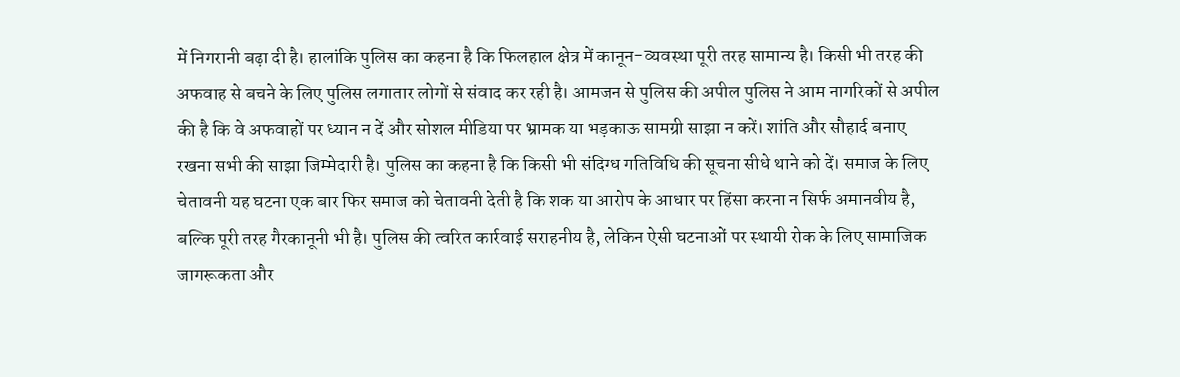में निगरानी बढ़ा दी है। हालांकि पुलिस का कहना है कि फिलहाल क्षेत्र में कानून-व्यवस्था पूरी तरह सामान्य है। किसी भी तरह की अफवाह से बचने के लिए पुलिस लगातार लोगों से संवाद कर रही है। आमजन से पुलिस की अपील पुलिस ने आम नागरिकों से अपील की है कि वे अफवाहों पर ध्यान न दें और सोशल मीडिया पर भ्रामक या भड़काऊ सामग्री साझा न करें। शांति और सौहार्द बनाए रखना सभी की साझा जिम्मेदारी है। पुलिस का कहना है कि किसी भी संदिग्ध गतिविधि की सूचना सीधे थाने को दें। समाज के लिए चेतावनी यह घटना एक बार फिर समाज को चेतावनी देती है कि शक या आरोप के आधार पर हिंसा करना न सिर्फ अमानवीय है, बल्कि पूरी तरह गैरकानूनी भी है। पुलिस की त्वरित कार्रवाई सराहनीय है, लेकिन ऐसी घटनाओं पर स्थायी रोक के लिए सामाजिक जागरूकता और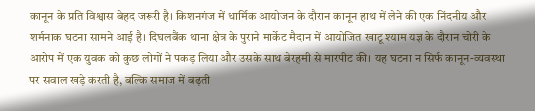कानून के प्रति विश्वास बेहद जरूरी है। किशनगंज में धार्मिक आयोजन के दौरान कानून हाथ में लेने की एक निंदनीय और शर्मनाक घटना सामने आई है। दिघलबैंक थाना क्षेत्र के पुराने मार्केट मैदान में आयोजित खाटू श्याम यज्ञ के दौरान चोरी के आरोप में एक युवक को कुछ लोगों ने पकड़ लिया और उसके साथ बेरहमी से मारपीट की। यह घटना न सिर्फ कानून-व्यवस्था पर सवाल खड़े करती है, बल्कि समाज में बढ़ती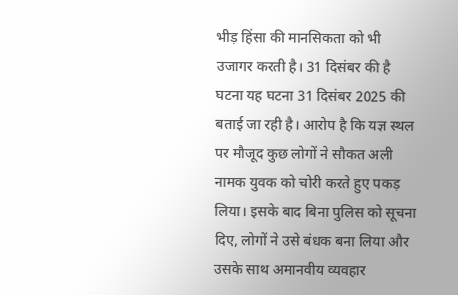भीड़ हिंसा की मानसिकता को भी उजागर करती है। 31 दिसंबर की है घटना यह घटना 31 दिसंबर 2025 की बताई जा रही है। आरोप है कि यज्ञ स्थल पर मौजूद कुछ लोगों ने सौकत अली नामक युवक को चोरी करते हुए पकड़ लिया। इसके बाद बिना पुलिस को सूचना दिए, लोगों ने उसे बंधक बना लिया और उसके साथ अमानवीय व्यवहार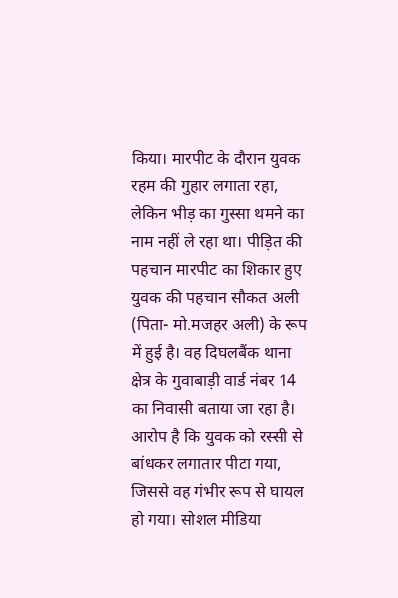किया। मारपीट के दौरान युवक रहम की गुहार लगाता रहा, लेकिन भीड़ का गुस्सा थमने का नाम नहीं ले रहा था। पीड़ित की पहचान मारपीट का शिकार हुए युवक की पहचान सौकत अली (पिता- मो.मजहर अली) के रूप में हुई है। वह दिघलबैंक थाना क्षेत्र के गुवाबाड़ी वार्ड नंबर 14 का निवासी बताया जा रहा है। आरोप है कि युवक को रस्सी से बांधकर लगातार पीटा गया, जिससे वह गंभीर रूप से घायल हो गया। सोशल मीडिया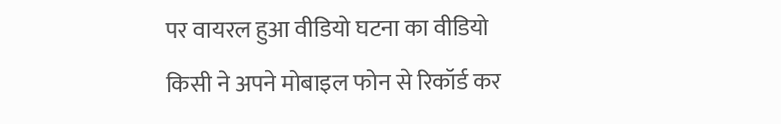पर वायरल हुआ वीडियो घटना का वीडियो किसी ने अपने मोबाइल फोन से रिकॉर्ड कर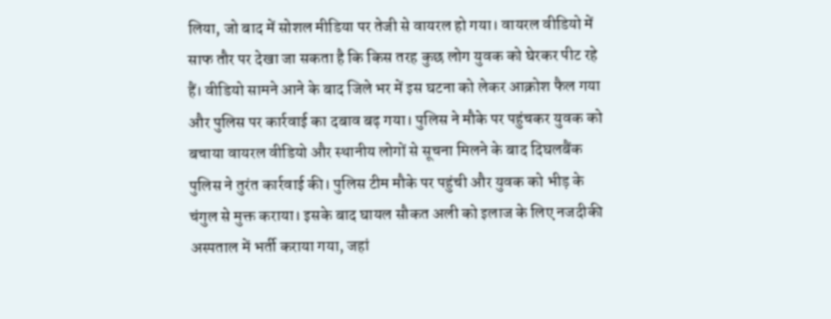लिया, जो बाद में सोशल मीडिया पर तेजी से वायरल हो गया। वायरल वीडियो में साफ तौर पर देखा जा सकता है कि किस तरह कुछ लोग युवक को घेरकर पीट रहे हैं। वीडियो सामने आने के बाद जिले भर में इस घटना को लेकर आक्रोश फैल गया और पुलिस पर कार्रवाई का दबाव बढ़ गया। पुलिस ने मौके पर पहुंचकर युवक को बचाया वायरल वीडियो और स्थानीय लोगों से सूचना मिलने के बाद दिघलबैंक पुलिस ने तुरंत कार्रवाई की। पुलिस टीम मौके पर पहुंची और युवक को भीड़ के चंगुल से मुक्त कराया। इसके बाद घायल सौकत अली को इलाज के लिए नजदीकी अस्पताल में भर्ती कराया गया, जहां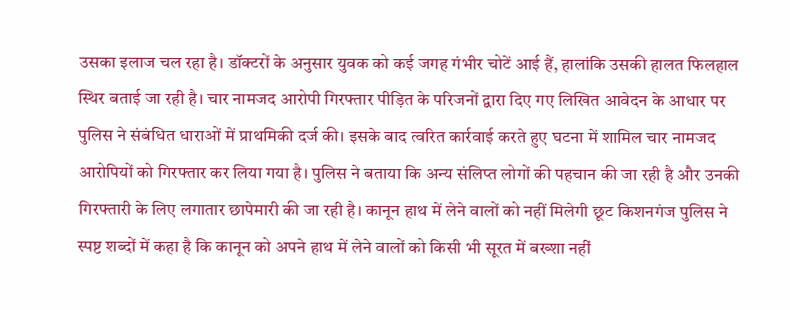उसका इलाज चल रहा है। डॉक्टरों के अनुसार युवक को कई जगह गंभीर चोटें आई हैं, हालांकि उसकी हालत फिलहाल स्थिर बताई जा रही है। चार नामजद आरोपी गिरफ्तार पीड़ित के परिजनों द्वारा दिए गए लिखित आवेदन के आधार पर पुलिस ने संबंधित धाराओं में प्राथमिकी दर्ज की। इसके बाद त्वरित कार्रवाई करते हुए घटना में शामिल चार नामजद आरोपियों को गिरफ्तार कर लिया गया है। पुलिस ने बताया कि अन्य संलिप्त लोगों की पहचान की जा रही है और उनकी गिरफ्तारी के लिए लगातार छापेमारी की जा रही है। कानून हाथ में लेने वालों को नहीं मिलेगी छूट किशनगंज पुलिस ने स्पष्ट शब्दों में कहा है कि कानून को अपने हाथ में लेने वालों को किसी भी सूरत में बख्शा नहीं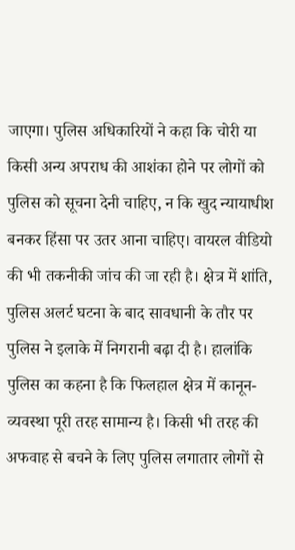जाएगा। पुलिस अधिकारियों ने कहा कि चोरी या किसी अन्य अपराध की आशंका होने पर लोगों को पुलिस को सूचना देनी चाहिए, न कि खुद न्यायाधीश बनकर हिंसा पर उतर आना चाहिए। वायरल वीडियो की भी तकनीकी जांच की जा रही है। क्षेत्र में शांति, पुलिस अलर्ट घटना के बाद सावधानी के तौर पर पुलिस ने इलाके में निगरानी बढ़ा दी है। हालांकि पुलिस का कहना है कि फिलहाल क्षेत्र में कानून-व्यवस्था पूरी तरह सामान्य है। किसी भी तरह की अफवाह से बचने के लिए पुलिस लगातार लोगों से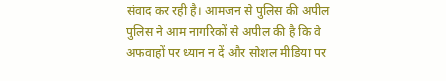संवाद कर रही है। आमजन से पुलिस की अपील पुलिस ने आम नागरिकों से अपील की है कि वे अफवाहों पर ध्यान न दें और सोशल मीडिया पर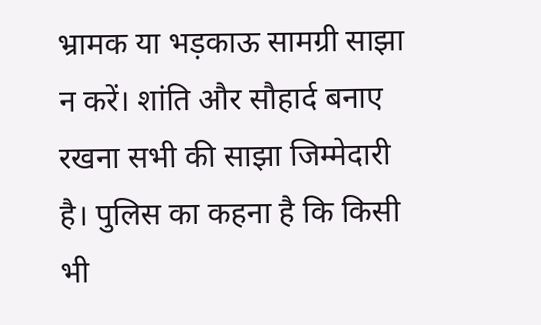भ्रामक या भड़काऊ सामग्री साझा न करें। शांति और सौहार्द बनाए रखना सभी की साझा जिम्मेदारी है। पुलिस का कहना है कि किसी भी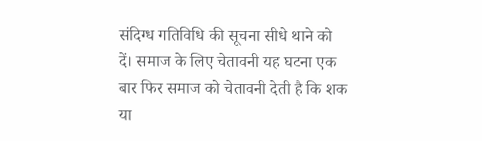संदिग्ध गतिविधि की सूचना सीधे थाने को दें। समाज के लिए चेतावनी यह घटना एक बार फिर समाज को चेतावनी देती है कि शक या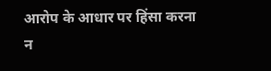आरोप के आधार पर हिंसा करना न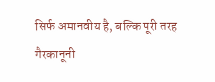सिर्फ अमानवीय है, बल्कि पूरी तरह गैरकानूनी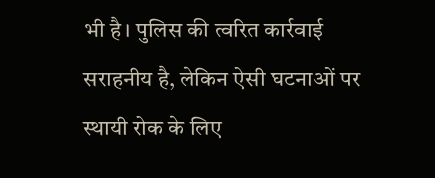भी है। पुलिस की त्वरित कार्रवाई सराहनीय है, लेकिन ऐसी घटनाओं पर स्थायी रोक के लिए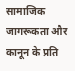सामाजिक जागरूकता और कानून के प्रति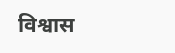विश्वास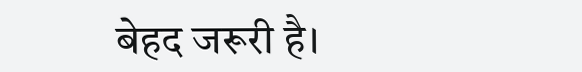बेहद जरूरी है।